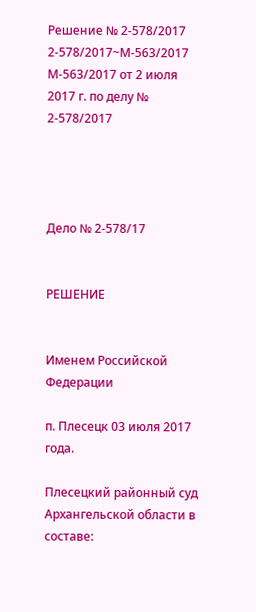Решение № 2-578/2017 2-578/2017~М-563/2017 М-563/2017 от 2 июля 2017 г. по делу № 2-578/2017




Дело № 2-578/17


РЕШЕНИЕ


Именем Российской Федерации

п. Плесецк 03 июля 2017 года.

Плесецкий районный суд Архангельской области в составе: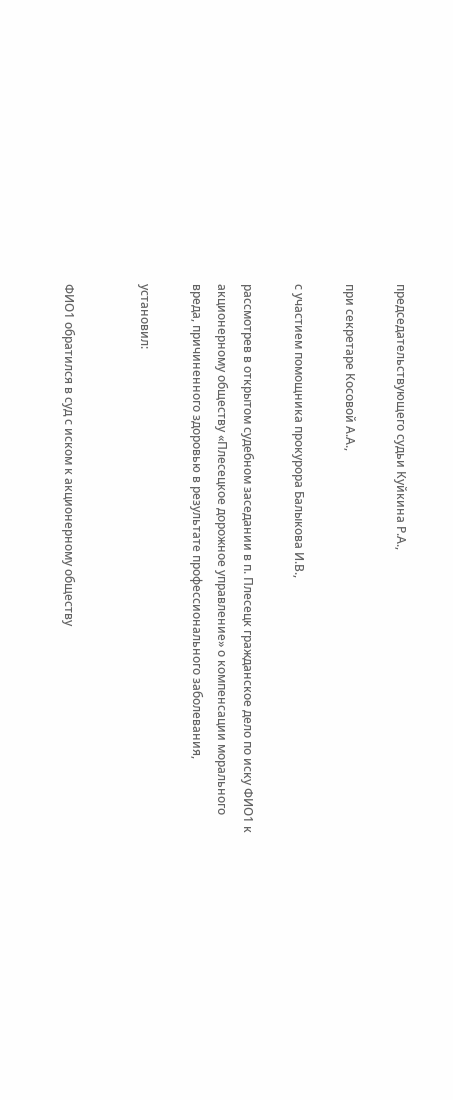председательствующего судьи Куйкина Р.А.,

при секретаре Косовой А.А.,

с участием помощника прокурора Балыкова И.В.,

рассмотрев в открытом судебном заседании в п. Плесецк гражданское дело по иску ФИО1 к акционерному обществу «Плесецкое дорожное управление» о компенсации морального вреда, причиненного здоровью в результате профессионального заболевания,

установил:


ФИО1 обратился в суд с иском к акционерному обществу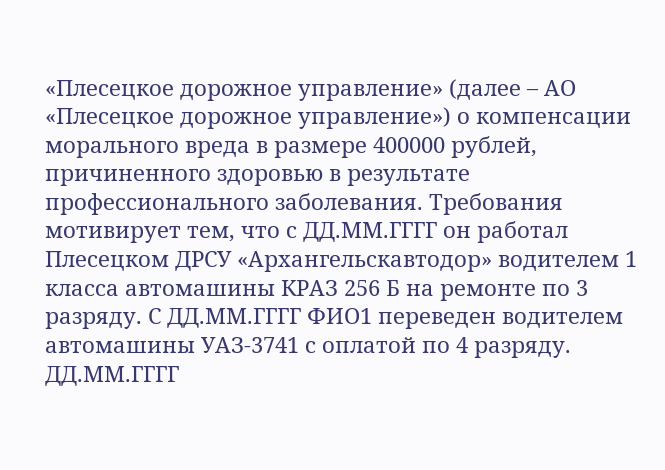«Плесецкое дорожное управление» (далее – АО «Плесецкое дорожное управление») о компенсации морального вреда в размере 400000 рублей, причиненного здоровью в результате профессионального заболевания. Требования мотивирует тем, что с ДД.ММ.ГГГГ он работал Плесецком ДРСУ «Архангельскавтодор» водителем 1 класса автомашины КРАЗ 256 Б на ремонте по 3 разряду. С ДД.ММ.ГГГГ ФИО1 переведен водителем автомашины УАЗ-3741 с оплатой по 4 разряду. ДД.ММ.ГГГГ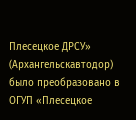Плесецкое ДРСУ» (Архангельскавтодор) было преобразовано в ОГУП «Плесецкое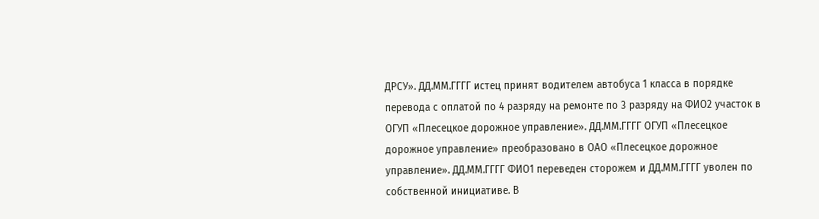ДРСУ». ДД.ММ.ГГГГ истец принят водителем автобуса 1 класса в порядке перевода с оплатой по 4 разряду на ремонте по 3 разряду на ФИО2 участок в ОГУП «Плесецкое дорожное управление». ДД.ММ.ГГГГ ОГУП «Плесецкое дорожное управление» преобразовано в ОАО «Плесецкое дорожное управление». ДД.ММ.ГГГГ ФИО1 переведен сторожем и ДД.ММ.ГГГГ уволен по собственной инициативе. В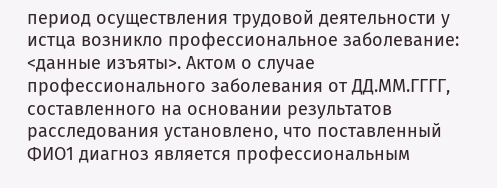период осуществления трудовой деятельности у истца возникло профессиональное заболевание: <данные изъяты>. Актом о случае профессионального заболевания от ДД.ММ.ГГГГ, составленного на основании результатов расследования установлено, что поставленный ФИО1 диагноз является профессиональным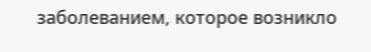заболеванием, которое возникло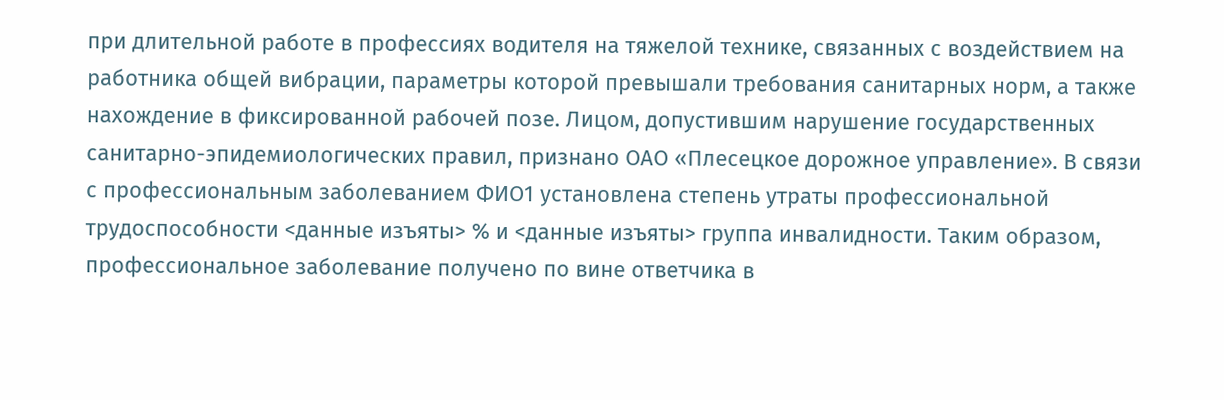при длительной работе в профессиях водителя на тяжелой технике, связанных с воздействием на работника общей вибрации, параметры которой превышали требования санитарных норм, а также нахождение в фиксированной рабочей позе. Лицом, допустившим нарушение государственных санитарно-эпидемиологических правил, признано ОАО «Плесецкое дорожное управление». В связи с профессиональным заболеванием ФИО1 установлена степень утраты профессиональной трудоспособности <данные изъяты> % и <данные изъяты> группа инвалидности. Таким образом, профессиональное заболевание получено по вине ответчика в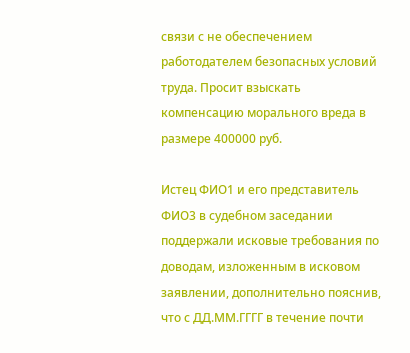связи с не обеспечением работодателем безопасных условий труда. Просит взыскать компенсацию морального вреда в размере 400000 руб.

Истец ФИО1 и его представитель ФИО3 в судебном заседании поддержали исковые требования по доводам, изложенным в исковом заявлении, дополнительно пояснив, что с ДД.ММ.ГГГГ в течение почти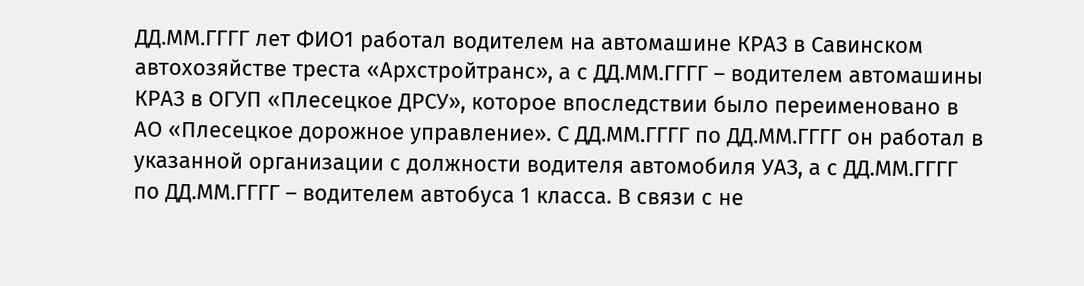ДД.ММ.ГГГГ лет ФИО1 работал водителем на автомашине КРАЗ в Савинском автохозяйстве треста «Архстройтранс», а с ДД.ММ.ГГГГ – водителем автомашины КРАЗ в ОГУП «Плесецкое ДРСУ», которое впоследствии было переименовано в АО «Плесецкое дорожное управление». С ДД.ММ.ГГГГ по ДД.ММ.ГГГГ он работал в указанной организации с должности водителя автомобиля УАЗ, а с ДД.ММ.ГГГГ по ДД.ММ.ГГГГ – водителем автобуса 1 класса. В связи с не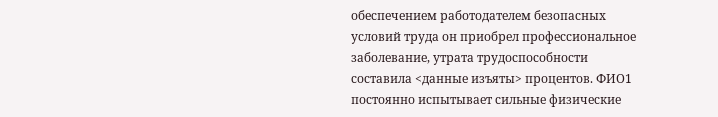обеспечением работодателем безопасных условий труда он приобрел профессиональное заболевание, утрата трудоспособности составила <данные изъяты> процентов. ФИО1 постоянно испытывает сильные физические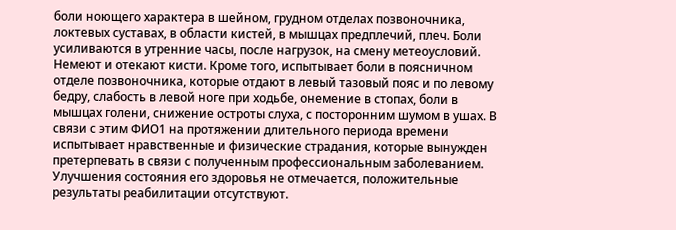боли ноющего характера в шейном, грудном отделах позвоночника, локтевых суставах, в области кистей, в мышцах предплечий, плеч. Боли усиливаются в утренние часы, после нагрузок, на смену метеоусловий. Немеют и отекают кисти. Кроме того, испытывает боли в поясничном отделе позвоночника, которые отдают в левый тазовый пояс и по левому бедру, слабость в левой ноге при ходьбе, онемение в стопах, боли в мышцах голени, снижение остроты слуха, с посторонним шумом в ушах. В связи с этим ФИО1 на протяжении длительного периода времени испытывает нравственные и физические страдания, которые вынужден претерпевать в связи с полученным профессиональным заболеванием. Улучшения состояния его здоровья не отмечается, положительные результаты реабилитации отсутствуют.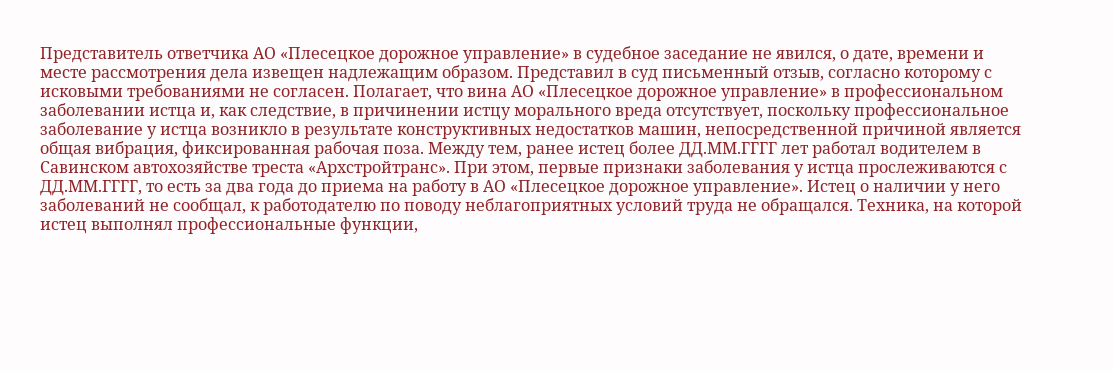Представитель ответчика АО «Плесецкое дорожное управление» в судебное заседание не явился, о дате, времени и месте рассмотрения дела извещен надлежащим образом. Представил в суд письменный отзыв, согласно которому с исковыми требованиями не согласен. Полагает, что вина АО «Плесецкое дорожное управление» в профессиональном заболевании истца и, как следствие, в причинении истцу морального вреда отсутствует, поскольку профессиональное заболевание у истца возникло в результате конструктивных недостатков машин, непосредственной причиной является общая вибрация, фиксированная рабочая поза. Между тем, ранее истец более ДД.ММ.ГГГГ лет работал водителем в Савинском автохозяйстве треста «Архстройтранс». При этом, первые признаки заболевания у истца прослеживаются с ДД.ММ.ГГГГ, то есть за два года до приема на работу в АО «Плесецкое дорожное управление». Истец о наличии у него заболеваний не сообщал, к работодателю по поводу неблагоприятных условий труда не обращался. Техника, на которой истец выполнял профессиональные функции,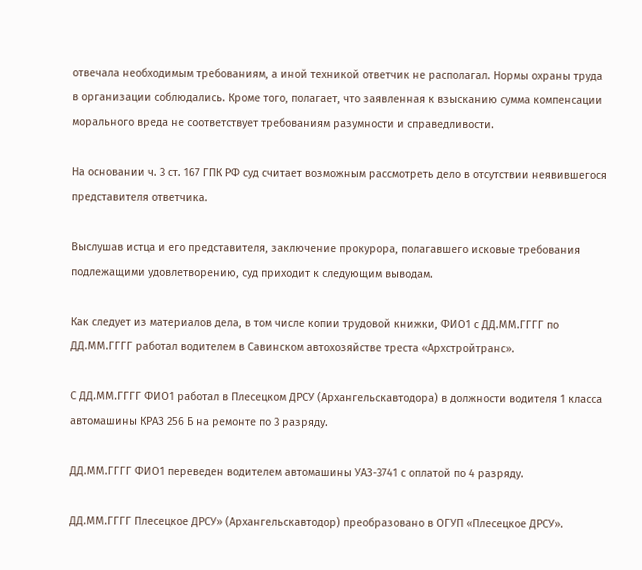отвечала необходимым требованиям, а иной техникой ответчик не располагал. Нормы охраны труда в организации соблюдались. Кроме того, полагает, что заявленная к взысканию сумма компенсации морального вреда не соответствует требованиям разумности и справедливости.

На основании ч. 3 ст. 167 ГПК РФ суд считает возможным рассмотреть дело в отсутствии неявившегося представителя ответчика.

Выслушав истца и его представителя, заключение прокурора, полагавшего исковые требования подлежащими удовлетворению, суд приходит к следующим выводам.

Как следует из материалов дела, в том числе копии трудовой книжки, ФИО1 с ДД.ММ.ГГГГ по ДД.ММ.ГГГГ работал водителем в Савинском автохозяйстве треста «Архстройтранс».

С ДД.ММ.ГГГГ ФИО1 работал в Плесецком ДРСУ (Архангельскавтодора) в должности водителя 1 класса автомашины КРАЗ 256 Б на ремонте по 3 разряду.

ДД.ММ.ГГГГ ФИО1 переведен водителем автомашины УАЗ-3741 с оплатой по 4 разряду.

ДД.ММ.ГГГГ Плесецкое ДРСУ» (Архангельскавтодор) преобразовано в ОГУП «Плесецкое ДРСУ».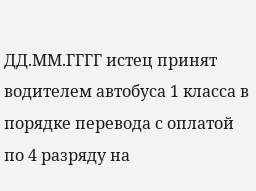ДД.ММ.ГГГГ истец принят водителем автобуса 1 класса в порядке перевода с оплатой по 4 разряду на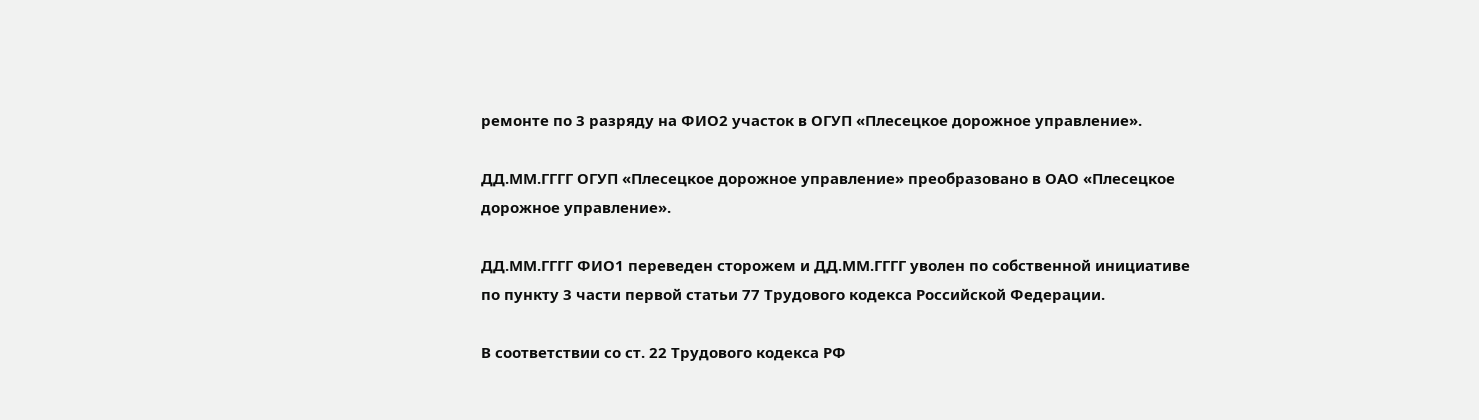ремонте по 3 разряду на ФИО2 участок в ОГУП «Плесецкое дорожное управление».

ДД.ММ.ГГГГ ОГУП «Плесецкое дорожное управление» преобразовано в ОАО «Плесецкое дорожное управление».

ДД.ММ.ГГГГ ФИО1 переведен сторожем и ДД.ММ.ГГГГ уволен по собственной инициативе по пункту 3 части первой статьи 77 Трудового кодекса Российской Федерации.

В соответствии со ст. 22 Трудового кодекса РФ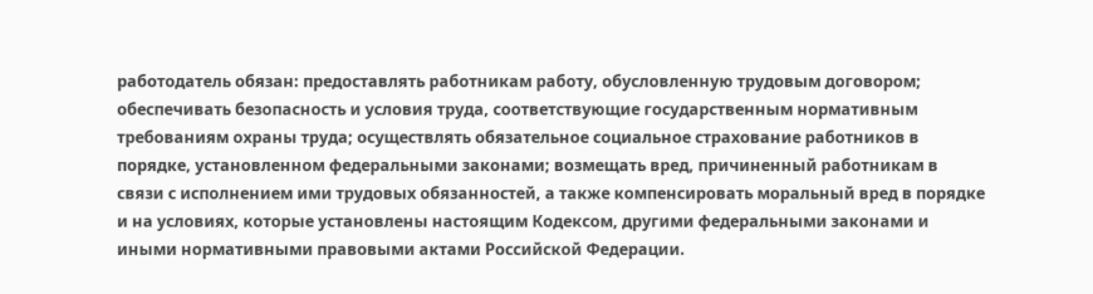работодатель обязан: предоставлять работникам работу, обусловленную трудовым договором; обеспечивать безопасность и условия труда, соответствующие государственным нормативным требованиям охраны труда; осуществлять обязательное социальное страхование работников в порядке, установленном федеральными законами; возмещать вред, причиненный работникам в связи с исполнением ими трудовых обязанностей, а также компенсировать моральный вред в порядке и на условиях, которые установлены настоящим Кодексом, другими федеральными законами и иными нормативными правовыми актами Российской Федерации.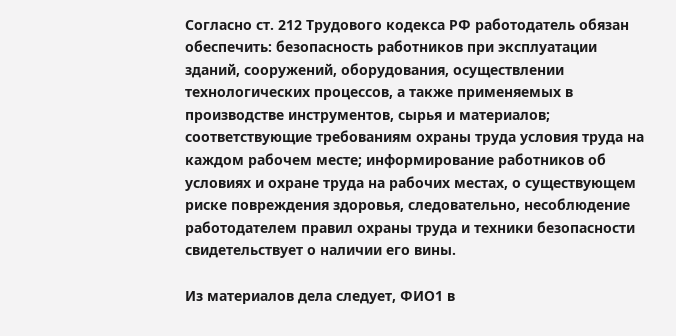Согласно ст. 212 Трудового кодекса РФ работодатель обязан обеспечить: безопасность работников при эксплуатации зданий, сооружений, оборудования, осуществлении технологических процессов, а также применяемых в производстве инструментов, сырья и материалов; соответствующие требованиям охраны труда условия труда на каждом рабочем месте; информирование работников об условиях и охране труда на рабочих местах, о существующем риске повреждения здоровья, следовательно, несоблюдение работодателем правил охраны труда и техники безопасности свидетельствует о наличии его вины.

Из материалов дела следует, ФИО1 в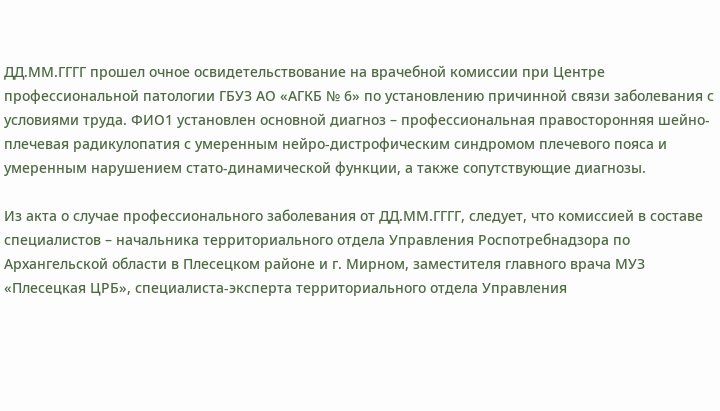ДД.ММ.ГГГГ прошел очное освидетельствование на врачебной комиссии при Центре профессиональной патологии ГБУЗ АО «АГКБ № 6» по установлению причинной связи заболевания с условиями труда. ФИО1 установлен основной диагноз – профессиональная правосторонняя шейно-плечевая радикулопатия с умеренным нейро-дистрофическим синдромом плечевого пояса и умеренным нарушением стато-динамической функции, а также сопутствующие диагнозы.

Из акта о случае профессионального заболевания от ДД.ММ.ГГГГ, следует, что комиссией в составе специалистов – начальника территориального отдела Управления Роспотребнадзора по Архангельской области в Плесецком районе и г. Мирном, заместителя главного врача МУЗ «Плесецкая ЦРБ», специалиста-эксперта территориального отдела Управления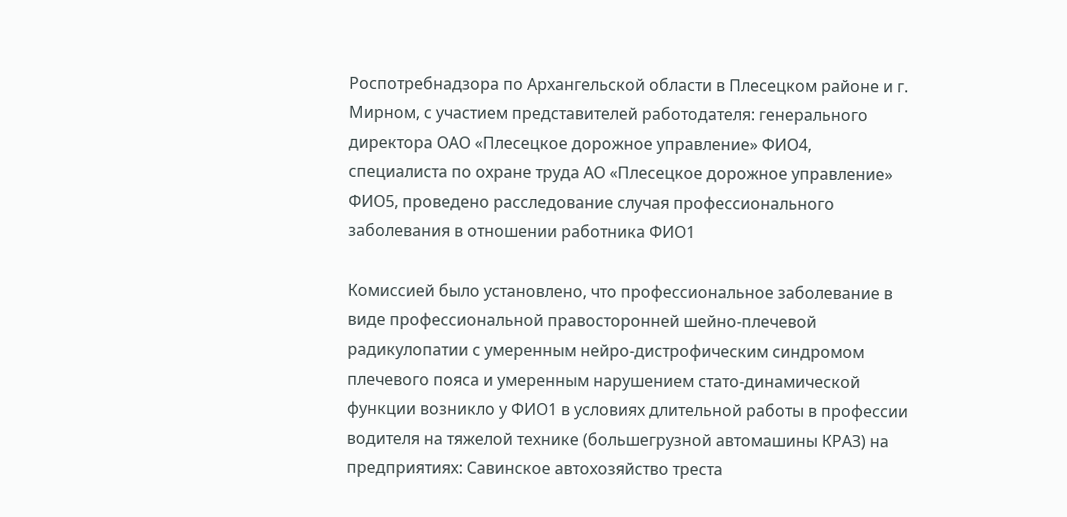Роспотребнадзора по Архангельской области в Плесецком районе и г. Мирном, с участием представителей работодателя: генерального директора ОАО «Плесецкое дорожное управление» ФИО4, специалиста по охране труда АО «Плесецкое дорожное управление» ФИО5, проведено расследование случая профессионального заболевания в отношении работника ФИО1

Комиссией было установлено, что профессиональное заболевание в виде профессиональной правосторонней шейно-плечевой радикулопатии с умеренным нейро-дистрофическим синдромом плечевого пояса и умеренным нарушением стато-динамической функции возникло у ФИО1 в условиях длительной работы в профессии водителя на тяжелой технике (большегрузной автомашины КРАЗ) на предприятиях: Савинское автохозяйство треста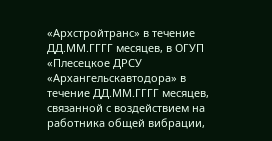«Архстройтранс» в течение ДД.ММ.ГГГГ месяцев, в ОГУП «Плесецкое ДРСУ «Архангельскавтодора» в течение ДД.ММ.ГГГГ месяцев, связанной с воздействием на работника общей вибрации,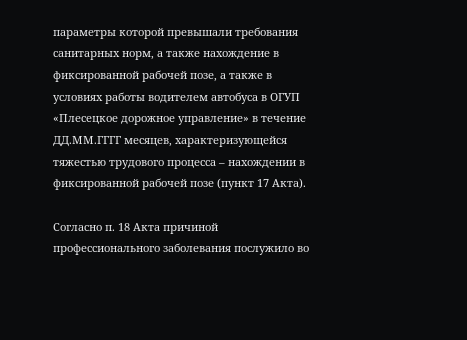параметры которой превышали требования санитарных норм, а также нахождение в фиксированной рабочей позе, а также в условиях работы водителем автобуса в ОГУП «Плесецкое дорожное управление» в течение ДД.ММ.ГГГГ месяцев, характеризующейся тяжестью трудового процесса – нахождении в фиксированной рабочей позе (пункт 17 Акта).

Согласно п. 18 Акта причиной профессионального заболевания послужило во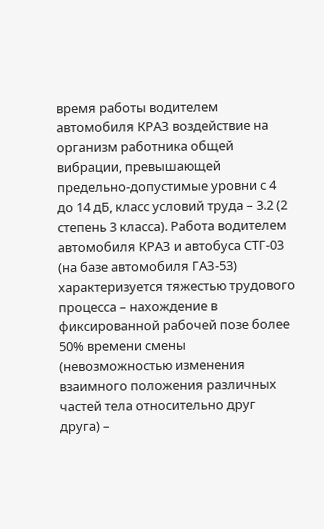время работы водителем автомобиля КРАЗ воздействие на организм работника общей вибрации, превышающей предельно-допустимые уровни с 4 до 14 дБ, класс условий труда – 3.2 (2 степень 3 класса). Работа водителем автомобиля КРАЗ и автобуса СТГ-03 (на базе автомобиля ГАЗ-53) характеризуется тяжестью трудового процесса – нахождение в фиксированной рабочей позе более 50% времени смены (невозможностью изменения взаимного положения различных частей тела относительно друг друга) –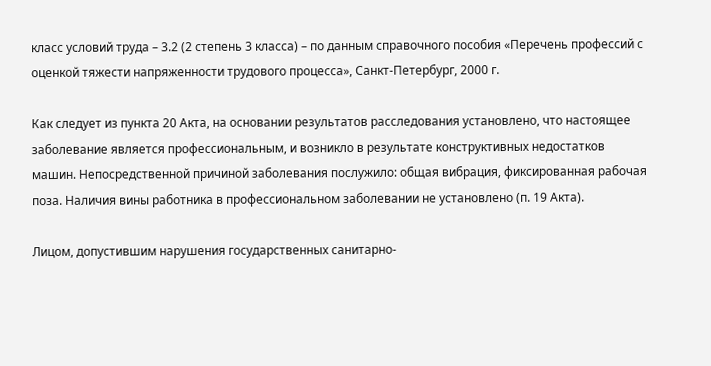класс условий труда – 3.2 (2 степень 3 класса) – по данным справочного пособия «Перечень профессий с оценкой тяжести напряженности трудового процесса», Санкт-Петербург, 2000 г.

Как следует из пункта 20 Акта, на основании результатов расследования установлено, что настоящее заболевание является профессиональным, и возникло в результате конструктивных недостатков машин. Непосредственной причиной заболевания послужило: общая вибрация, фиксированная рабочая поза. Наличия вины работника в профессиональном заболевании не установлено (п. 19 Акта).

Лицом, допустившим нарушения государственных санитарно-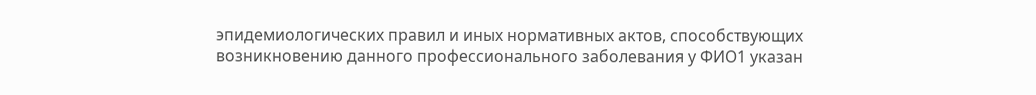эпидемиологических правил и иных нормативных актов, способствующих возникновению данного профессионального заболевания у ФИО1 указан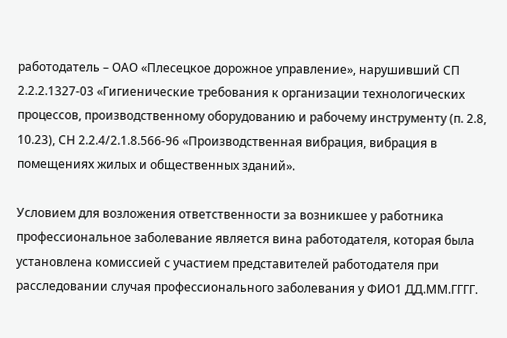работодатель – ОАО «Плесецкое дорожное управление», нарушивший СП 2.2.2.1327-03 «Гигиенические требования к организации технологических процессов, производственному оборудованию и рабочему инструменту (п. 2.8, 10.23), СН 2.2.4/2.1.8.566-96 «Производственная вибрация, вибрация в помещениях жилых и общественных зданий».

Условием для возложения ответственности за возникшее у работника профессиональное заболевание является вина работодателя, которая была установлена комиссией с участием представителей работодателя при расследовании случая профессионального заболевания у ФИО1 ДД.ММ.ГГГГ.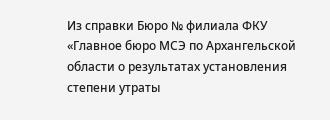Из справки Бюро № филиала ФКУ «Главное бюро МСЭ по Архангельской области о результатах установления степени утраты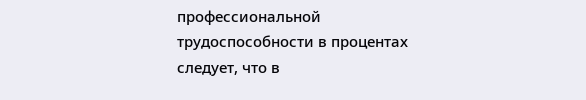профессиональной трудоспособности в процентах следует, что в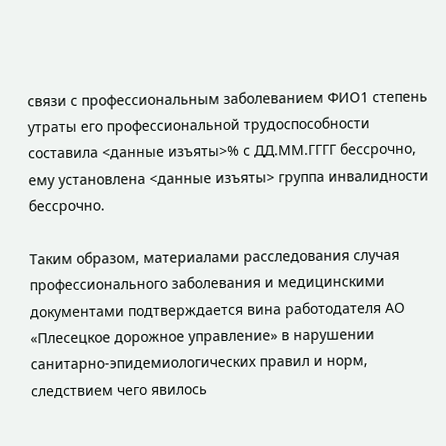связи с профессиональным заболеванием ФИО1 степень утраты его профессиональной трудоспособности составила <данные изъяты>% с ДД.ММ.ГГГГ бессрочно, ему установлена <данные изъяты> группа инвалидности бессрочно.

Таким образом, материалами расследования случая профессионального заболевания и медицинскими документами подтверждается вина работодателя АО «Плесецкое дорожное управление» в нарушении санитарно-эпидемиологических правил и норм, следствием чего явилось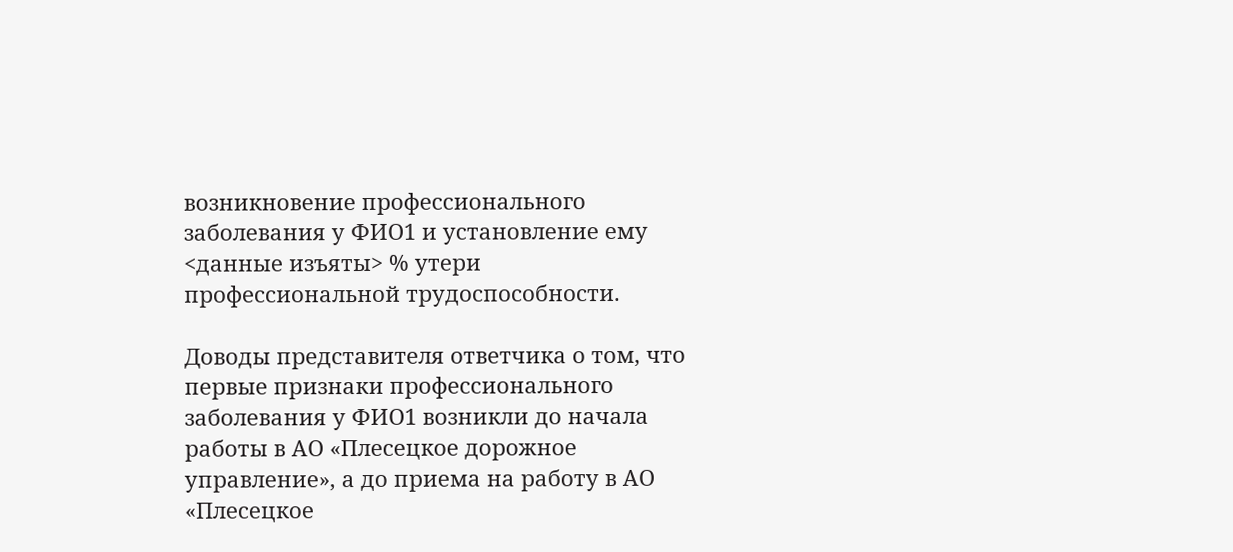возникновение профессионального заболевания у ФИО1 и установление ему <данные изъяты> % утери профессиональной трудоспособности.

Доводы представителя ответчика о том, что первые признаки профессионального заболевания у ФИО1 возникли до начала работы в АО «Плесецкое дорожное управление», а до приема на работу в АО «Плесецкое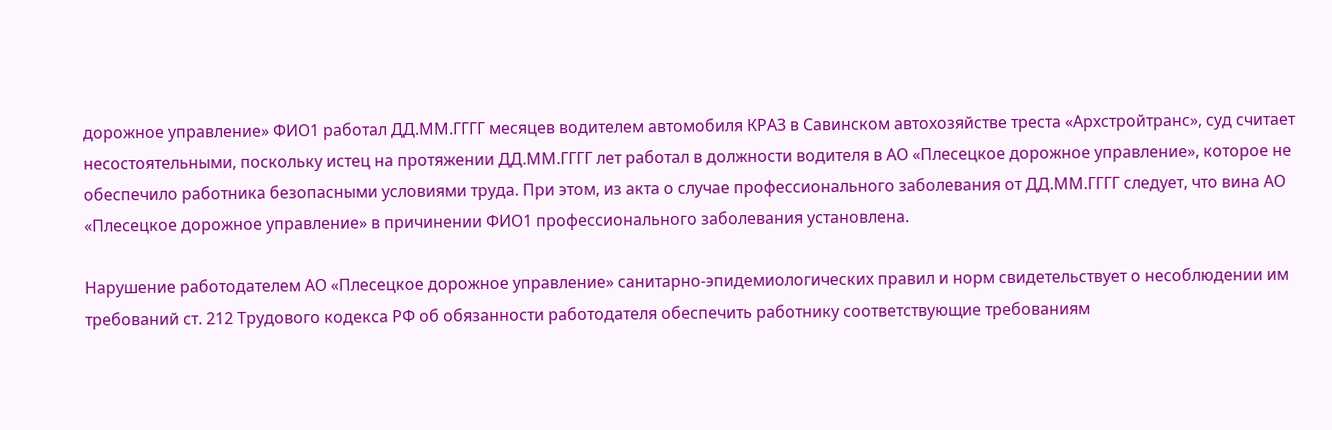дорожное управление» ФИО1 работал ДД.ММ.ГГГГ месяцев водителем автомобиля КРАЗ в Савинском автохозяйстве треста «Архстройтранс», суд считает несостоятельными, поскольку истец на протяжении ДД.ММ.ГГГГ лет работал в должности водителя в АО «Плесецкое дорожное управление», которое не обеспечило работника безопасными условиями труда. При этом, из акта о случае профессионального заболевания от ДД.ММ.ГГГГ следует, что вина АО «Плесецкое дорожное управление» в причинении ФИО1 профессионального заболевания установлена.

Нарушение работодателем АО «Плесецкое дорожное управление» санитарно-эпидемиологических правил и норм свидетельствует о несоблюдении им требований ст. 212 Трудового кодекса РФ об обязанности работодателя обеспечить работнику соответствующие требованиям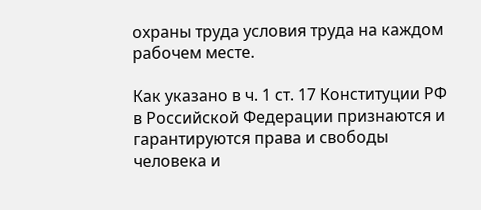охраны труда условия труда на каждом рабочем месте.

Как указано в ч. 1 ст. 17 Конституции РФ в Российской Федерации признаются и гарантируются права и свободы человека и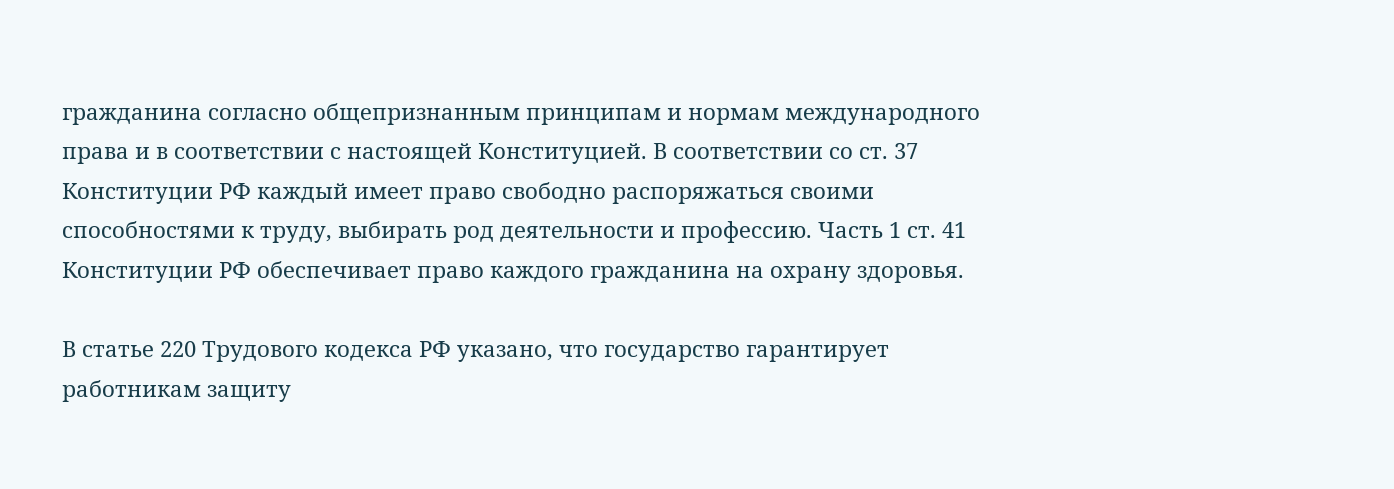гражданина согласно общепризнанным принципам и нормам международного права и в соответствии с настоящей Конституцией. В соответствии со ст. 37 Конституции РФ каждый имеет право свободно распоряжаться своими способностями к труду, выбирать род деятельности и профессию. Часть 1 ст. 41 Конституции РФ обеспечивает право каждого гражданина на охрану здоровья.

В статье 220 Трудового кодекса РФ указано, что государство гарантирует работникам защиту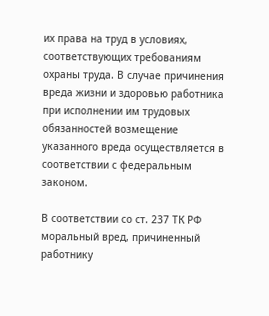их права на труд в условиях, соответствующих требованиям охраны труда. В случае причинения вреда жизни и здоровью работника при исполнении им трудовых обязанностей возмещение указанного вреда осуществляется в соответствии с федеральным законом.

В соответствии со ст. 237 ТК РФ моральный вред, причиненный работнику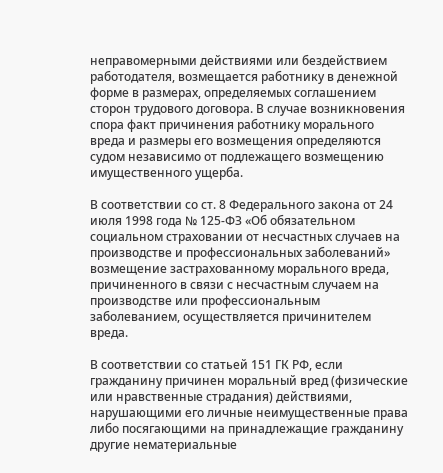неправомерными действиями или бездействием работодателя, возмещается работнику в денежной форме в размерах, определяемых соглашением сторон трудового договора. В случае возникновения спора факт причинения работнику морального вреда и размеры его возмещения определяются судом независимо от подлежащего возмещению имущественного ущерба.

В соответствии со ст. 8 Федерального закона от 24 июля 1998 года № 125-ФЗ «Об обязательном социальном страховании от несчастных случаев на производстве и профессиональных заболеваний» возмещение застрахованному морального вреда, причиненного в связи с несчастным случаем на производстве или профессиональным заболеванием, осуществляется причинителем вреда.

В соответствии со статьей 151 ГК РФ, если гражданину причинен моральный вред (физические или нравственные страдания) действиями, нарушающими его личные неимущественные права либо посягающими на принадлежащие гражданину другие нематериальные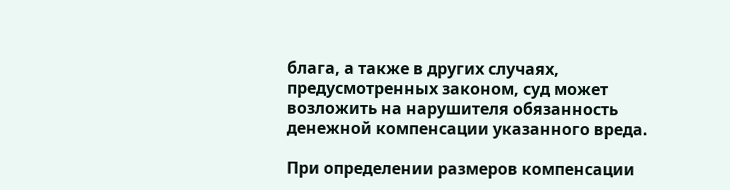блага, а также в других случаях, предусмотренных законом, суд может возложить на нарушителя обязанность денежной компенсации указанного вреда.

При определении размеров компенсации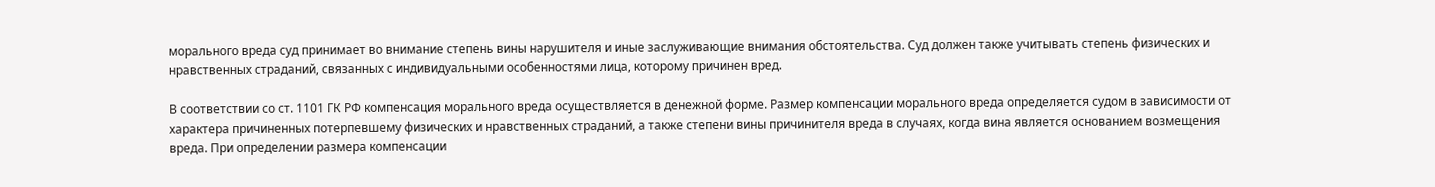морального вреда суд принимает во внимание степень вины нарушителя и иные заслуживающие внимания обстоятельства. Суд должен также учитывать степень физических и нравственных страданий, связанных с индивидуальными особенностями лица, которому причинен вред.

В соответствии со ст. 1101 ГК РФ компенсация морального вреда осуществляется в денежной форме. Размер компенсации морального вреда определяется судом в зависимости от характера причиненных потерпевшему физических и нравственных страданий, а также степени вины причинителя вреда в случаях, когда вина является основанием возмещения вреда. При определении размера компенсации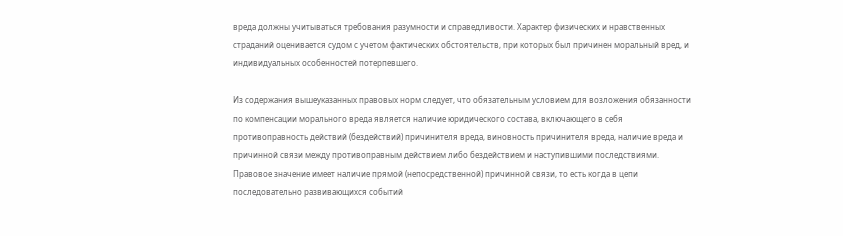вреда должны учитываться требования разумности и справедливости. Характер физических и нравственных страданий оценивается судом с учетом фактических обстоятельств, при которых был причинен моральный вред, и индивидуальных особенностей потерпевшего.

Из содержания вышеуказанных правовых норм следует, что обязательным условием для возложения обязанности по компенсации морального вреда является наличие юридического состава, включающего в себя противоправность действий (бездействий) причинителя вреда, виновность причинителя вреда, наличие вреда и причинной связи между противоправным действием либо бездействием и наступившими последствиями. Правовое значение имеет наличие прямой (непосредственной) причинной связи, то есть когда в цепи последовательно развивающихся событий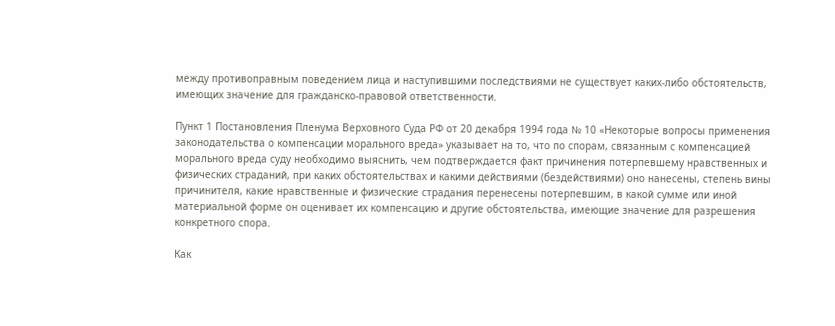между противоправным поведением лица и наступившими последствиями не существует каких-либо обстоятельств, имеющих значение для гражданско-правовой ответственности.

Пункт 1 Постановления Пленума Верховного Суда РФ от 20 декабря 1994 года № 10 «Некоторые вопросы применения законодательства о компенсации морального вреда» указывает на то, что по спорам, связанным с компенсацией морального вреда суду необходимо выяснить, чем подтверждается факт причинения потерпевшему нравственных и физических страданий, при каких обстоятельствах и какими действиями (бездействиями) оно нанесены, степень вины причинителя, какие нравственные и физические страдания перенесены потерпевшим, в какой сумме или иной материальной форме он оценивает их компенсацию и другие обстоятельства, имеющие значение для разрешения конкретного спора.

Как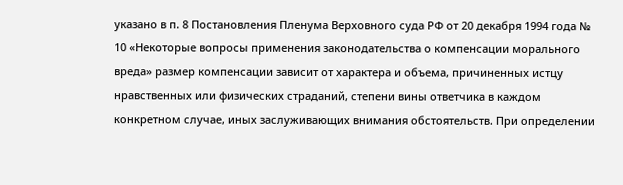указано в п. 8 Постановления Пленума Верховного суда РФ от 20 декабря 1994 года № 10 «Некоторые вопросы применения законодательства о компенсации морального вреда» размер компенсации зависит от характера и объема, причиненных истцу нравственных или физических страданий, степени вины ответчика в каждом конкретном случае, иных заслуживающих внимания обстоятельств. При определении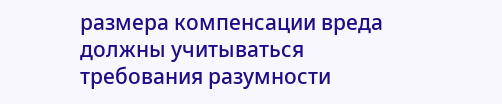размера компенсации вреда должны учитываться требования разумности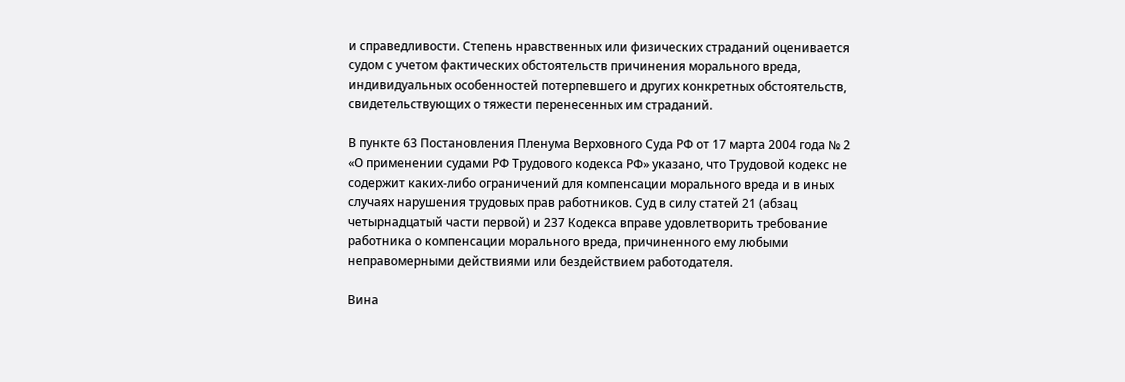и справедливости. Степень нравственных или физических страданий оценивается судом с учетом фактических обстоятельств причинения морального вреда, индивидуальных особенностей потерпевшего и других конкретных обстоятельств, свидетельствующих о тяжести перенесенных им страданий.

В пункте 63 Постановления Пленума Верховного Суда РФ от 17 марта 2004 года № 2 «О применении судами РФ Трудового кодекса РФ» указано, что Трудовой кодекс не содержит каких-либо ограничений для компенсации морального вреда и в иных случаях нарушения трудовых прав работников. Суд в силу статей 21 (абзац четырнадцатый части первой) и 237 Кодекса вправе удовлетворить требование работника о компенсации морального вреда, причиненного ему любыми неправомерными действиями или бездействием работодателя.

Вина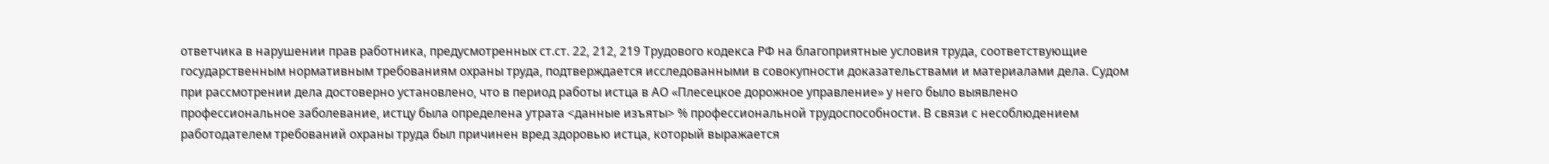ответчика в нарушении прав работника, предусмотренных ст.ст. 22, 212, 219 Трудового кодекса РФ на благоприятные условия труда, соответствующие государственным нормативным требованиям охраны труда, подтверждается исследованными в совокупности доказательствами и материалами дела. Судом при рассмотрении дела достоверно установлено, что в период работы истца в АО «Плесецкое дорожное управление» у него было выявлено профессиональное заболевание, истцу была определена утрата <данные изъяты> % профессиональной трудоспособности. В связи с несоблюдением работодателем требований охраны труда был причинен вред здоровью истца, который выражается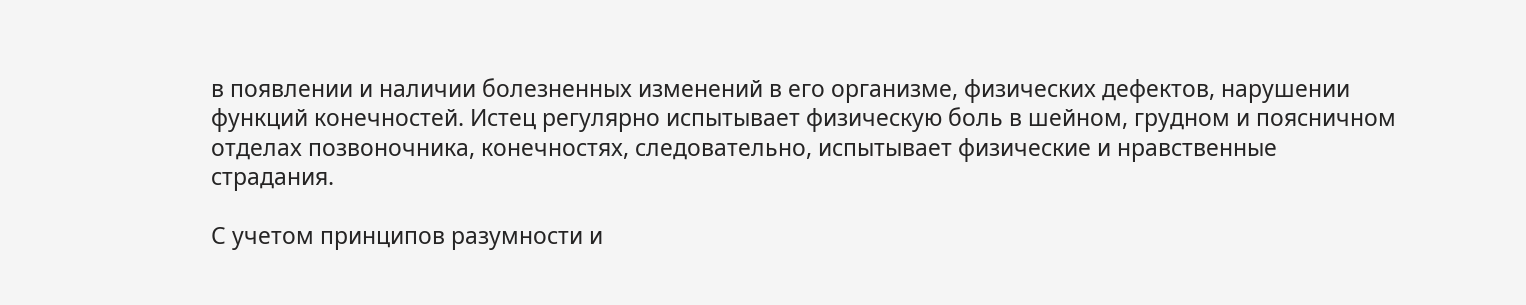в появлении и наличии болезненных изменений в его организме, физических дефектов, нарушении функций конечностей. Истец регулярно испытывает физическую боль в шейном, грудном и поясничном отделах позвоночника, конечностях, следовательно, испытывает физические и нравственные страдания.

С учетом принципов разумности и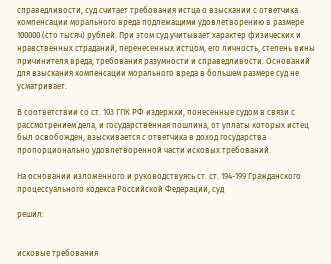справедливости, суд считает требования истца о взыскании с ответчика компенсации морального вреда подлежащими удовлетворению в размере 100000 (сто тысяч) рублей. При этом суд учитывает характер физических и нравственных страданий, перенесенных истцом, его личность, степень вины причинителя вреда, требования разумности и справедливости. Оснований для взыскания компенсации морального вреда в большем размере суд не усматривает.

В соответствии со ст. 103 ГПК РФ издержки, понесенные судом в связи с рассмотрением дела, и государственная пошлина, от уплаты которых истец был освобожден, взыскивается с ответчика в доход государства пропорционально удовлетворенной части исковых требований.

На основании изложенного и руководствуясь ст. ст. 194-199 Гражданского процессуального кодекса Российской Федерации, суд

решил:


исковые требования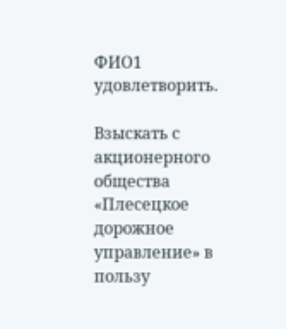ФИО1 удовлетворить.

Взыскать с акционерного общества «Плесецкое дорожное управление» в пользу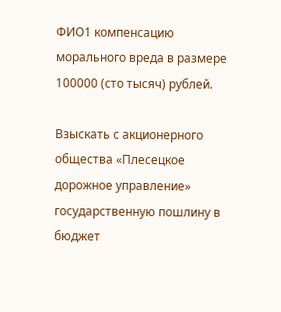ФИО1 компенсацию морального вреда в размере 100000 (сто тысяч) рублей.

Взыскать с акционерного общества «Плесецкое дорожное управление» государственную пошлину в бюджет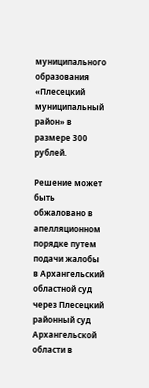муниципального образования «Плесецкий муниципальный район» в размере 300 рублей.

Решение может быть обжаловано в апелляционном порядке путем подачи жалобы в Архангельский областной суд через Плесецкий районный суд Архангельской области в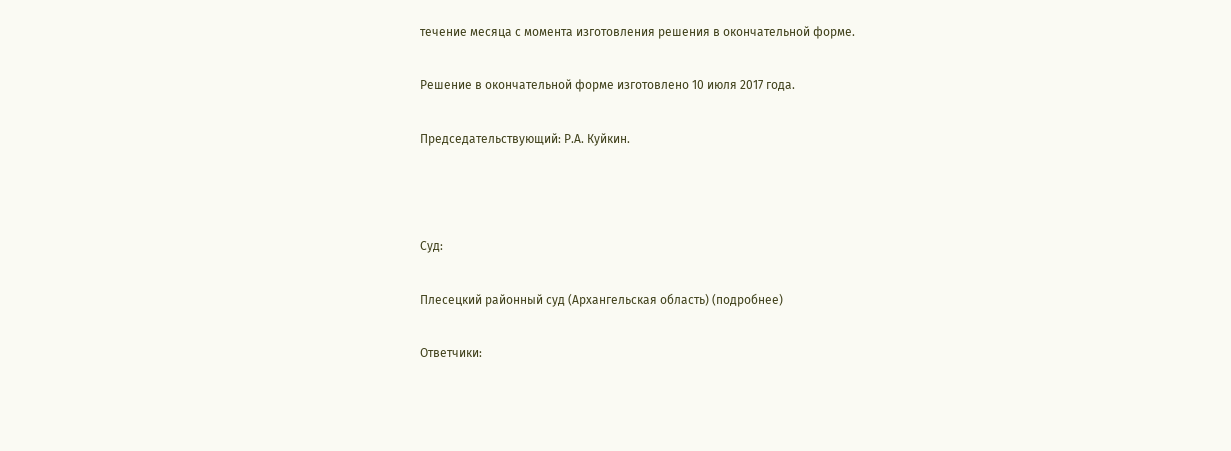течение месяца с момента изготовления решения в окончательной форме.

Решение в окончательной форме изготовлено 10 июля 2017 года.

Председательствующий: Р.А. Куйкин.



Суд:

Плесецкий районный суд (Архангельская область) (подробнее)

Ответчики: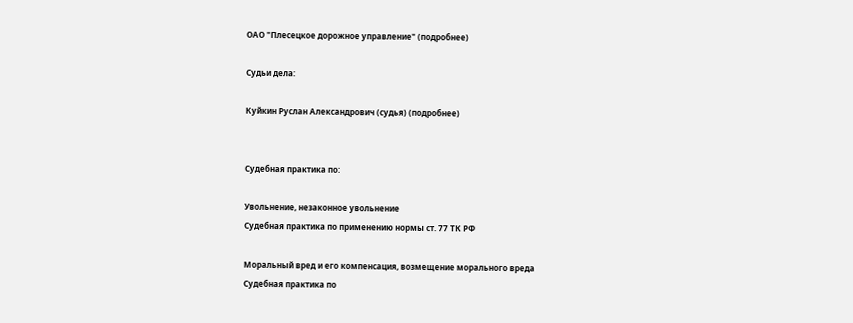ОАО "Плесецкое дорожное управление" (подробнее)

Судьи дела:

Куйкин Руслан Александрович (судья) (подробнее)


Судебная практика по:

Увольнение, незаконное увольнение
Судебная практика по применению нормы ст. 77 ТК РФ

Моральный вред и его компенсация, возмещение морального вреда
Судебная практика по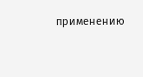применению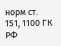норм ст. 151, 1100 ГК РФ